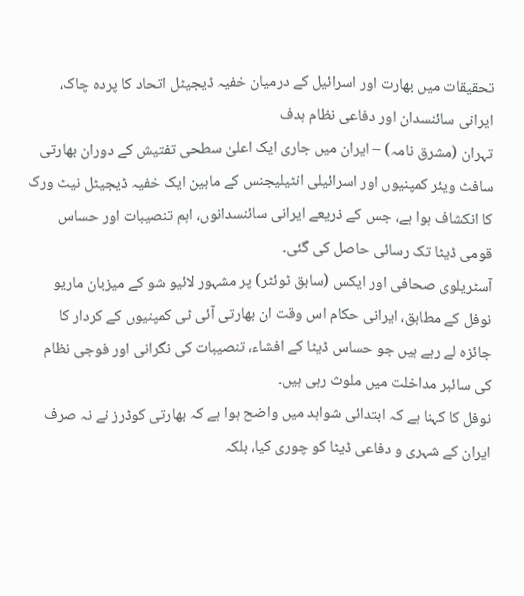تحقیقات میں بھارت اور اسرائیل کے درمیان خفیہ ڈیجیٹل اتحاد کا پردہ چاک، ایرانی سائنسدان اور دفاعی نظام ہدف
تہران (مشرق نامہ) – ایران میں جاری ایک اعلیٰ سطحی تفتیش کے دوران بھارتی سافٹ ویئر کمپنیوں اور اسرائیلی انٹیلیجنس کے مابین ایک خفیہ ڈیجیٹل نیٹ ورک کا انکشاف ہوا ہے، جس کے ذریعے ایرانی سائنسدانوں، اہم تنصیبات اور حساس قومی ڈیٹا تک رسائی حاصل کی گئی۔
آسٹریلوی صحافی اور ایکس (سابق ٹوئٹر) پر مشہور لائیو شو کے میزبان ماریو نوفل کے مطابق، ایرانی حکام اس وقت ان بھارتی آئی ٹی کمپنیوں کے کردار کا جائزہ لے رہے ہیں جو حساس ڈیٹا کے افشاء، تنصیبات کی نگرانی اور فوجی نظام کی سائبر مداخلت میں ملوث رہی ہیں۔
نوفل کا کہنا ہے کہ ابتدائی شواہد میں واضح ہوا ہے کہ بھارتی کوڈرز نے نہ صرف ایران کے شہری و دفاعی ڈیٹا کو چوری کیا، بلکہ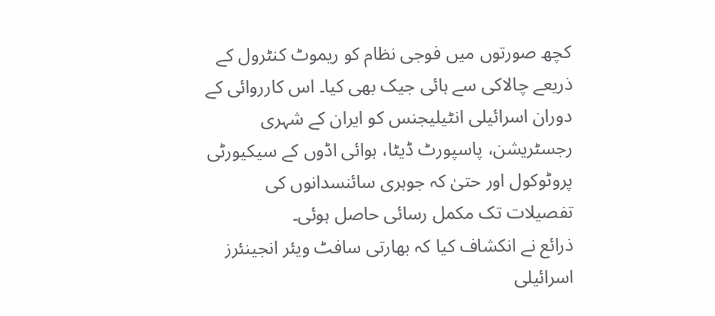کچھ صورتوں میں فوجی نظام کو ریموٹ کنٹرول کے ذریعے چالاکی سے ہائی جیک بھی کیا۔ اس کارروائی کے دوران اسرائیلی انٹیلیجنس کو ایران کے شہری رجسٹریشن، پاسپورٹ ڈیٹا، ہوائی اڈوں کے سیکیورٹی پروٹوکول اور حتیٰ کہ جوہری سائنسدانوں کی تفصیلات تک مکمل رسائی حاصل ہوئی۔
ذرائع نے انکشاف کیا کہ بھارتی سافٹ ویئر انجینئرز اسرائیلی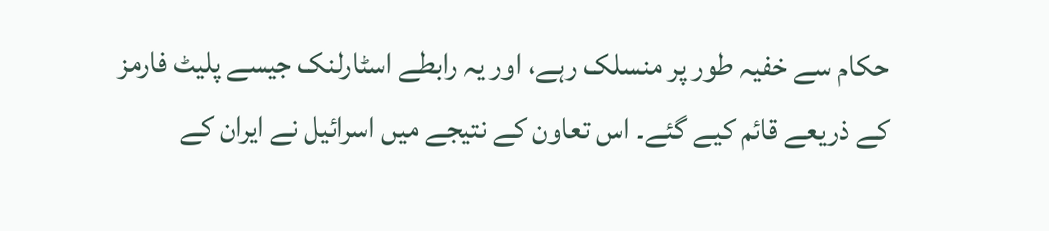حکام سے خفیہ طور پر منسلک رہے، اور یہ رابطے اسٹارلنک جیسے پلیٹ فارمز کے ذریعے قائم کیے گئے۔ اس تعاون کے نتیجے میں اسرائیل نے ایران کے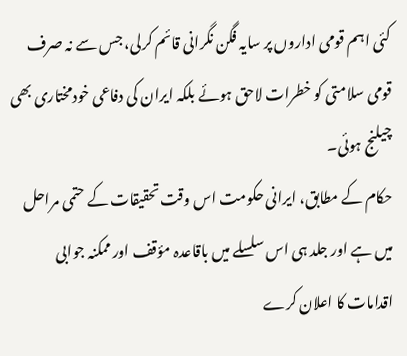کئی اہم قومی اداروں پر سایہ فگن نگرانی قائم کرلی، جس سے نہ صرف قومی سلامتی کو خطرات لاحق ہوئے بلکہ ایران کی دفاعی خودمختاری بھی چیلنج ہوئی۔
حکام کے مطابق، ایرانی حکومت اس وقت تحقیقات کے حتمی مراحل میں ہے اور جلد ہی اس سلسلے میں باقاعدہ مؤقف اور ممکنہ جوابی اقدامات کا اعلان کرے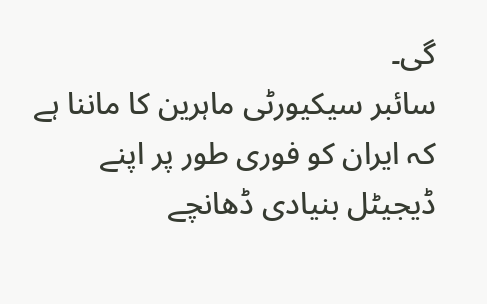گی۔
سائبر سیکیورٹی ماہرین کا ماننا ہے کہ ایران کو فوری طور پر اپنے ڈیجیٹل بنیادی ڈھانچے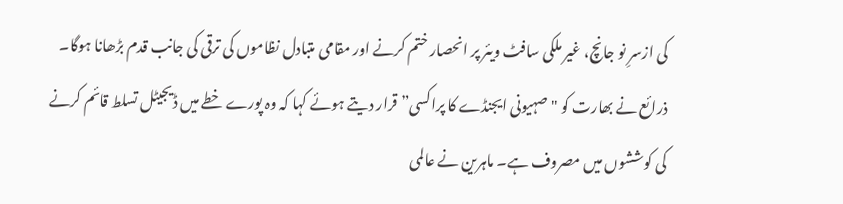کی ازسرِ نو جانچ، غیر ملکی سافٹ ویئر پر انحصار ختم کرنے اور مقامی متبادل نظاموں کی ترقی کی جانب قدم بڑھانا ہوگا۔
ذرائع نے بھارت کو "صہیونی ایجنڈے کا پراکسی” قرار دیتے ہوئے کہا کہ وہ پورے خطے میں ڈیجیٹل تسلط قائم کرنے کی کوششوں میں مصروف ہے۔ ماہرین نے عالمی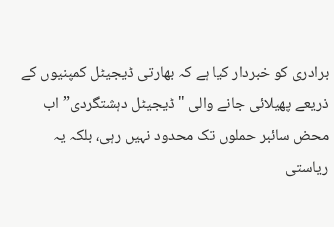برادری کو خبردار کیا ہے کہ بھارتی ڈیجیٹل کمپنیوں کے ذریعے پھیلائی جانے والی "ڈیجیٹل دہشتگردی” اب محض سائبر حملوں تک محدود نہیں رہی، بلکہ یہ ریاستی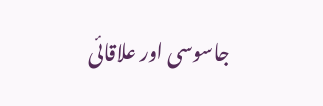جاسوسی اور علاقائی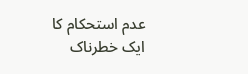عدم استحکام کا ایک خطرناک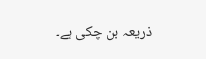ذریعہ بن چکی ہے۔